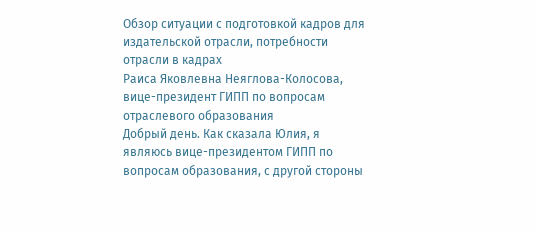Обзор ситуации с подготовкой кадров для издательской отрасли, потребности отрасли в кадрах
Раиса Яковлевна Неяглова-Колосова, вице-президент ГИПП по вопросам отраслевого образования
Добрый день. Как сказала Юлия, я являюсь вице-президентом ГИПП по вопросам образования, с другой стороны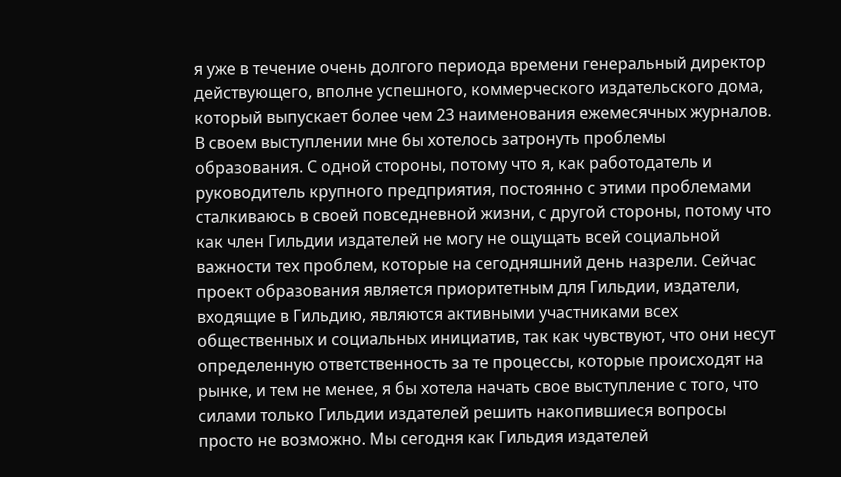я уже в течение очень долгого периода времени генеральный директор действующего, вполне успешного, коммерческого издательского дома, который выпускает более чем 23 наименования ежемесячных журналов. В своем выступлении мне бы хотелось затронуть проблемы образования. С одной стороны, потому что я, как работодатель и руководитель крупного предприятия, постоянно с этими проблемами сталкиваюсь в своей повседневной жизни, с другой стороны, потому что как член Гильдии издателей не могу не ощущать всей социальной важности тех проблем, которые на сегодняшний день назрели. Сейчас проект образования является приоритетным для Гильдии, издатели, входящие в Гильдию, являются активными участниками всех общественных и социальных инициатив, так как чувствуют, что они несут определенную ответственность за те процессы, которые происходят на рынке, и тем не менее, я бы хотела начать свое выступление с того, что силами только Гильдии издателей решить накопившиеся вопросы просто не возможно. Мы сегодня как Гильдия издателей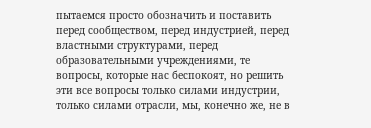пытаемся просто обозначить и поставить перед сообществом, перед индустрией, перед властными структурами, перед образовательными учреждениями, те вопросы, которые нас беспокоят, но решить эти все вопросы только силами индустрии, только силами отрасли, мы, конечно же, не в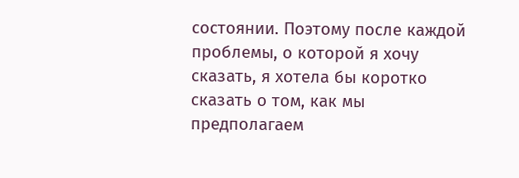состоянии. Поэтому после каждой проблемы, о которой я хочу сказать, я хотела бы коротко сказать о том, как мы предполагаем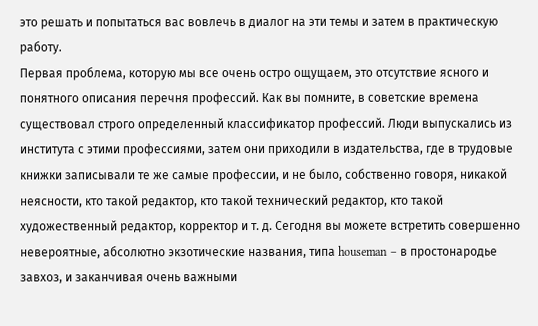это решать и попытаться вас вовлечь в диалог на эти темы и затем в практическую работу.
Первая проблема, которую мы все очень остро ощущаем, это отсутствие ясного и понятного описания перечня профессий. Как вы помните, в советские времена существовал строго определенный классификатор профессий. Люди выпускались из института с этими профессиями, затем они приходили в издательства, где в трудовые книжки записывали те же самые профессии, и не было, собственно говоря, никакой неясности, кто такой редактор, кто такой технический редактор, кто такой художественный редактор, корректор и т. д. Сегодня вы можете встретить совершенно невероятные, абсолютно экзотические названия, типа houseman – в простонародье завхоз, и заканчивая очень важными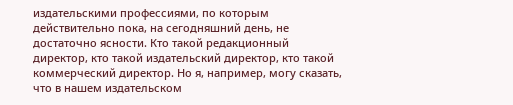издательскими профессиями, по которым действительно пока, на сегодняшний день, не достаточно ясности. Кто такой редакционный директор, кто такой издательский директор, кто такой коммерческий директор. Но я, например, могу сказать, что в нашем издательском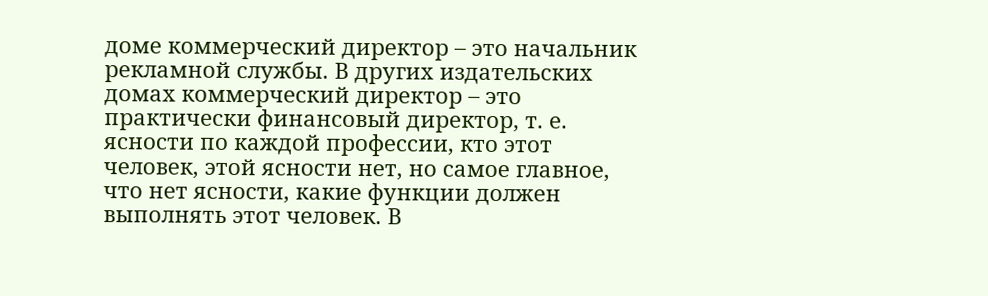доме коммерческий директор – это начальник рекламной службы. В других издательских домах коммерческий директор – это практически финансовый директор, т. е. ясности по каждой профессии, кто этот человек, этой ясности нет, но самое главное, что нет ясности, какие функции должен выполнять этот человек. В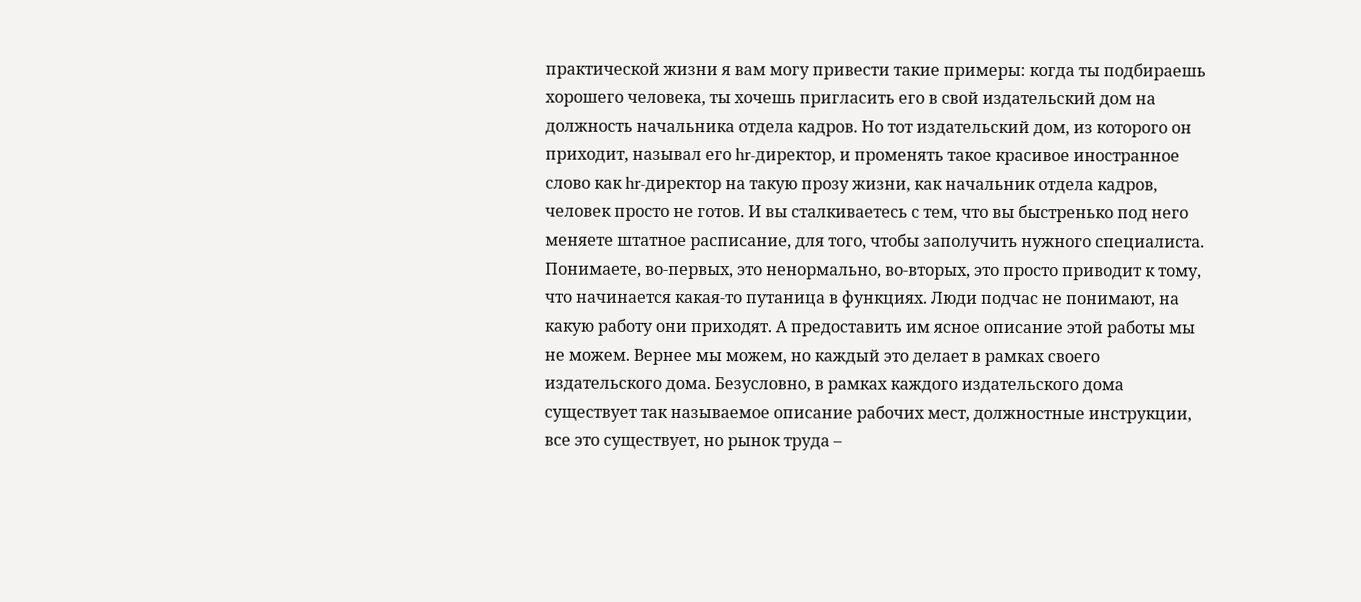практической жизни я вам могу привести такие примеры: когда ты подбираешь хорошего человека, ты хочешь пригласить его в свой издательский дом на должность начальника отдела кадров. Но тот издательский дом, из которого он приходит, называл его hr-директор, и променять такое красивое иностранное слово как hr-директор на такую прозу жизни, как начальник отдела кадров, человек просто не готов. И вы сталкиваетесь с тем, что вы быстренько под него меняете штатное расписание, для того, чтобы заполучить нужного специалиста. Понимаете, во-первых, это ненормально, во-вторых, это просто приводит к тому, что начинается какая-то путаница в функциях. Люди подчас не понимают, на какую работу они приходят. А предоставить им ясное описание этой работы мы не можем. Вернее мы можем, но каждый это делает в рамках своего издательского дома. Безусловно, в рамках каждого издательского дома существует так называемое описание рабочих мест, должностные инструкции, все это существует, но рынок труда –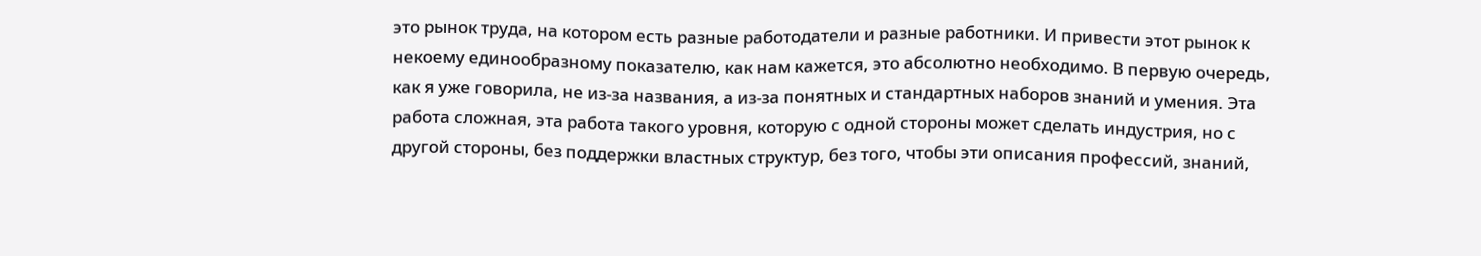это рынок труда, на котором есть разные работодатели и разные работники. И привести этот рынок к некоему единообразному показателю, как нам кажется, это абсолютно необходимо. В первую очередь, как я уже говорила, не из-за названия, а из-за понятных и стандартных наборов знаний и умения. Эта работа сложная, эта работа такого уровня, которую с одной стороны может сделать индустрия, но с другой стороны, без поддержки властных структур, без того, чтобы эти описания профессий, знаний,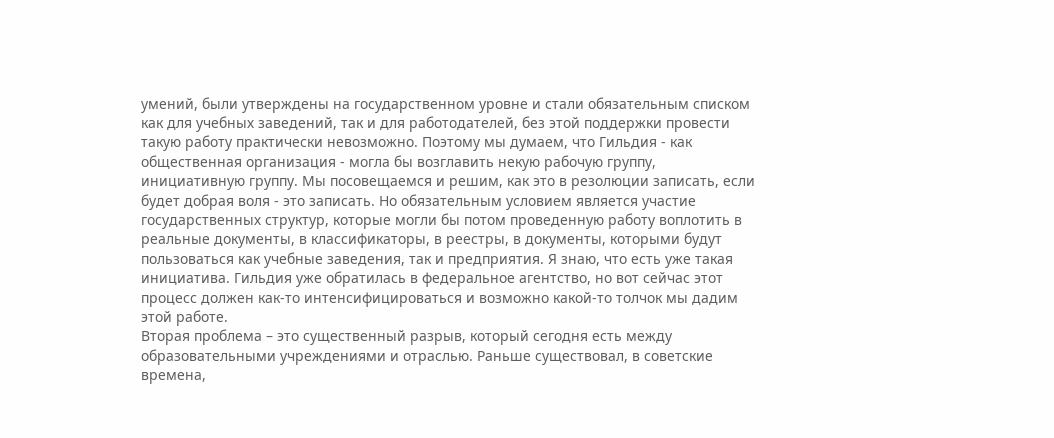умений, были утверждены на государственном уровне и стали обязательным списком как для учебных заведений, так и для работодателей, без этой поддержки провести такую работу практически невозможно. Поэтому мы думаем, что Гильдия - как общественная организация - могла бы возглавить некую рабочую группу, инициативную группу. Мы посовещаемся и решим, как это в резолюции записать, если будет добрая воля - это записать. Но обязательным условием является участие государственных структур, которые могли бы потом проведенную работу воплотить в реальные документы, в классификаторы, в реестры, в документы, которыми будут пользоваться как учебные заведения, так и предприятия. Я знаю, что есть уже такая инициатива. Гильдия уже обратилась в федеральное агентство, но вот сейчас этот процесс должен как-то интенсифицироваться и возможно какой-то толчок мы дадим этой работе.
Вторая проблема – это существенный разрыв, который сегодня есть между образовательными учреждениями и отраслью. Раньше существовал, в советские времена,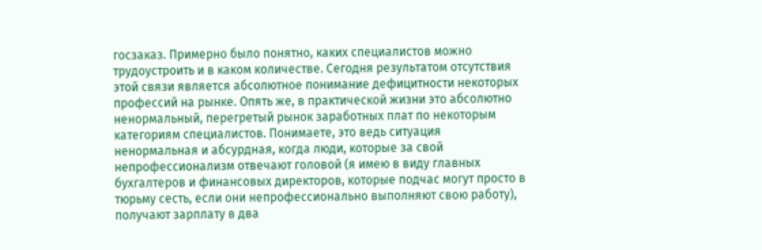госзаказ. Примерно было понятно, каких специалистов можно трудоустроить и в каком количестве. Сегодня результатом отсутствия этой связи является абсолютное понимание дефицитности некоторых профессий на рынке. Опять же, в практической жизни это абсолютно ненормальный, перегретый рынок заработных плат по некоторым категориям специалистов. Понимаете, это ведь ситуация ненормальная и абсурдная, когда люди, которые за свой непрофессионализм отвечают головой (я имею в виду главных бухгалтеров и финансовых директоров, которые подчас могут просто в тюрьму сесть, если они непрофессионально выполняют свою работу), получают зарплату в два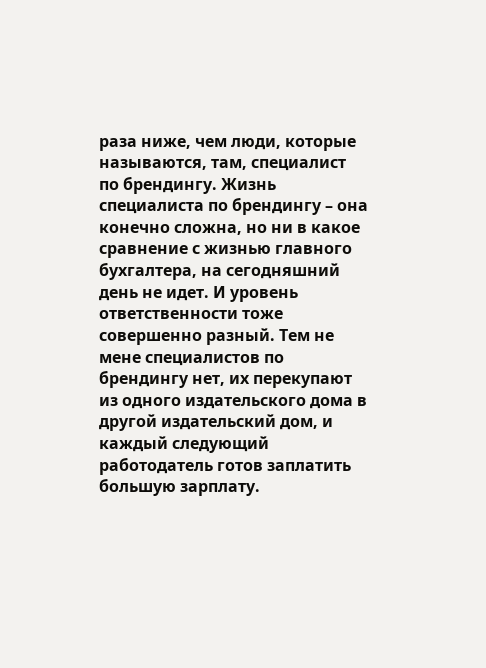раза ниже, чем люди, которые называются, там, специалист по брендингу. Жизнь специалиста по брендингу – она конечно сложна, но ни в какое сравнение с жизнью главного бухгалтера, на сегодняшний день не идет. И уровень ответственности тоже совершенно разный. Тем не мене специалистов по брендингу нет, их перекупают из одного издательского дома в другой издательский дом, и каждый следующий работодатель готов заплатить большую зарплату.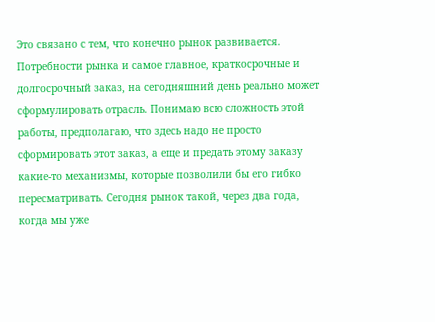Это связано с тем, что конечно рынок развивается. Потребности рынка и самое главное, краткосрочные и долгосрочный заказ, на сегодняшний день реально может сформулировать отрасль. Понимаю всю сложность этой работы, предполагаю, что здесь надо не просто сформировать этот заказ, а еще и предать этому заказу какие-то механизмы, которые позволили бы его гибко пересматривать. Сегодня рынок такой, через два года, когда мы уже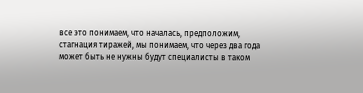все это понимаем, что началась, предположим, стагнация тиражей, мы понимаем, что через два года может быть не нужны будут специалисты в таком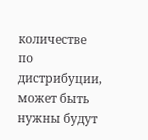количестве по дистрибуции, может быть нужны будут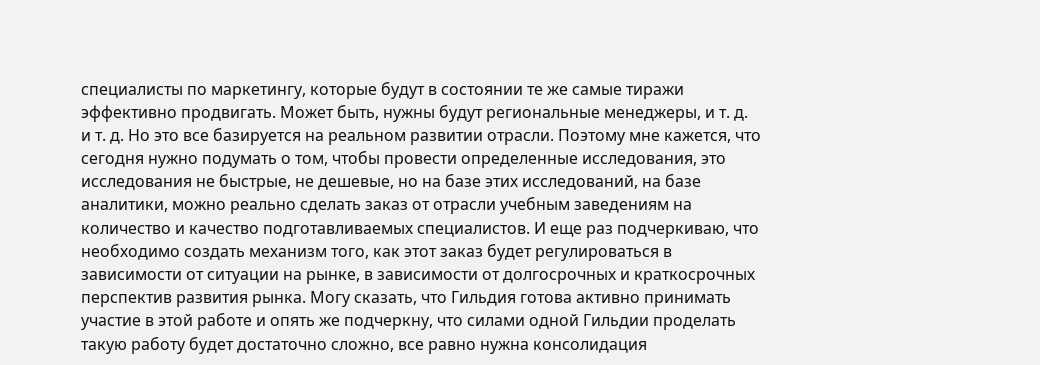специалисты по маркетингу, которые будут в состоянии те же самые тиражи эффективно продвигать. Может быть, нужны будут региональные менеджеры, и т. д. и т. д. Но это все базируется на реальном развитии отрасли. Поэтому мне кажется, что сегодня нужно подумать о том, чтобы провести определенные исследования, это исследования не быстрые, не дешевые, но на базе этих исследований, на базе аналитики, можно реально сделать заказ от отрасли учебным заведениям на количество и качество подготавливаемых специалистов. И еще раз подчеркиваю, что необходимо создать механизм того, как этот заказ будет регулироваться в зависимости от ситуации на рынке, в зависимости от долгосрочных и краткосрочных перспектив развития рынка. Могу сказать, что Гильдия готова активно принимать участие в этой работе и опять же подчеркну, что силами одной Гильдии проделать такую работу будет достаточно сложно, все равно нужна консолидация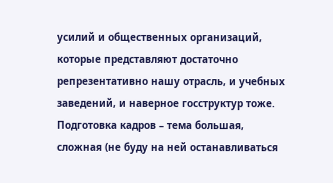усилий и общественных организаций, которые представляют достаточно репрезентативно нашу отрасль, и учебных заведений, и наверное госструктур тоже.
Подготовка кадров – тема большая, сложная (не буду на ней останавливаться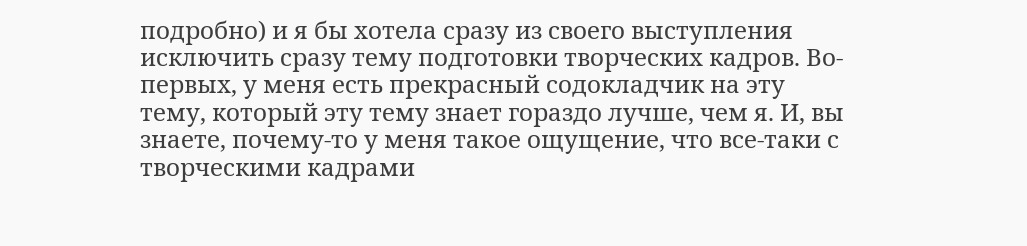подробно) и я бы хотела сразу из своего выступления исключить сразу тему подготовки творческих кадров. Во-первых, у меня есть прекрасный содокладчик на эту тему, который эту тему знает гораздо лучше, чем я. И, вы знаете, почему-то у меня такое ощущение, что все-таки с творческими кадрами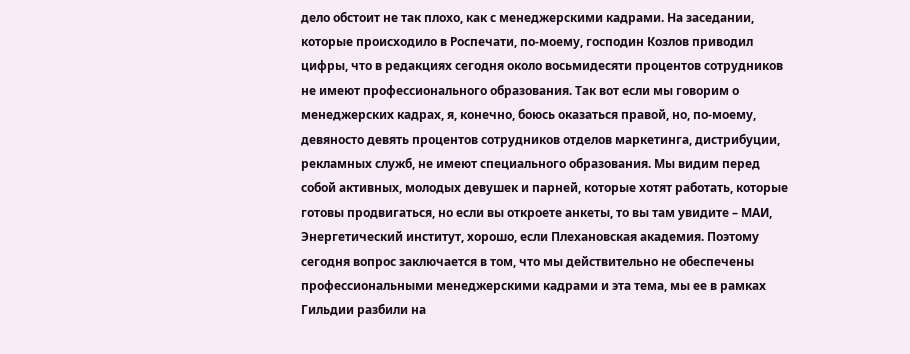дело обстоит не так плохо, как с менеджерскими кадрами. На заседании, которые происходило в Роспечати, по-моему, господин Козлов приводил цифры, что в редакциях сегодня около восьмидесяти процентов сотрудников не имеют профессионального образования. Так вот если мы говорим о менеджерских кадрах, я, конечно, боюсь оказаться правой, но, по-моему, девяносто девять процентов сотрудников отделов маркетинга, дистрибуции, рекламных служб, не имеют специального образования. Мы видим перед собой активных, молодых девушек и парней, которые хотят работать, которые готовы продвигаться, но если вы откроете анкеты, то вы там увидите – МАИ, Энергетический институт, хорошо, если Плехановская академия. Поэтому сегодня вопрос заключается в том, что мы действительно не обеспечены профессиональными менеджерскими кадрами и эта тема, мы ее в рамках Гильдии разбили на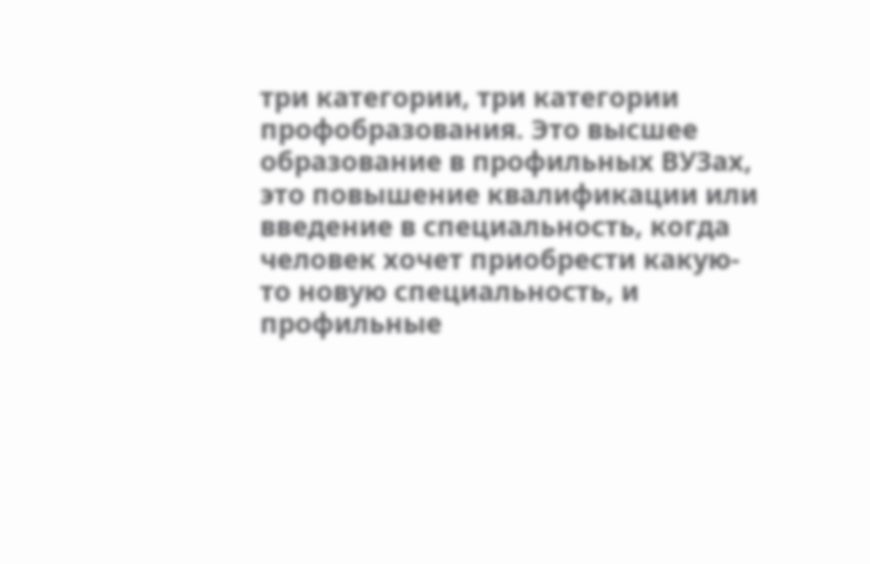три категории, три категории профобразования. Это высшее образование в профильных ВУЗах, это повышение квалификации или введение в специальность, когда человек хочет приобрести какую-то новую специальность, и профильные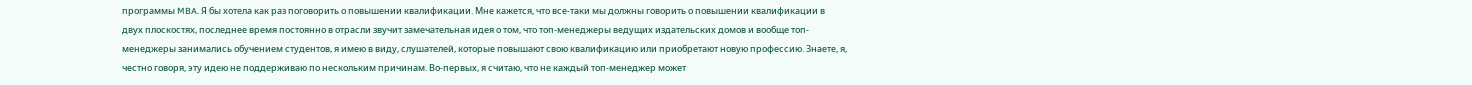программы MBA. Я бы хотела как раз поговорить о повышении квалификации. Мне кажется, что все-таки мы должны говорить о повышении квалификации в двух плоскостях, последнее время постоянно в отрасли звучит замечательная идея о том, что топ-менеджеры ведущих издательских домов и вообще топ-менеджеры занимались обучением студентов, я имею в виду, слушателей, которые повышают свою квалификацию или приобретают новую профессию. Знаете, я, честно говоря, эту идею не поддерживаю по нескольким причинам. Во-первых, я считаю, что не каждый топ-менеджер может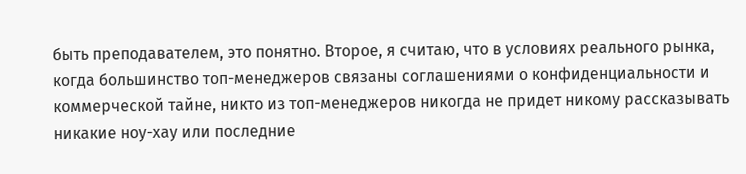быть преподавателем, это понятно. Второе, я считаю, что в условиях реального рынка, когда большинство топ-менеджеров связаны соглашениями о конфиденциальности и коммерческой тайне, никто из топ-менеджеров никогда не придет никому рассказывать никакие ноу-хау или последние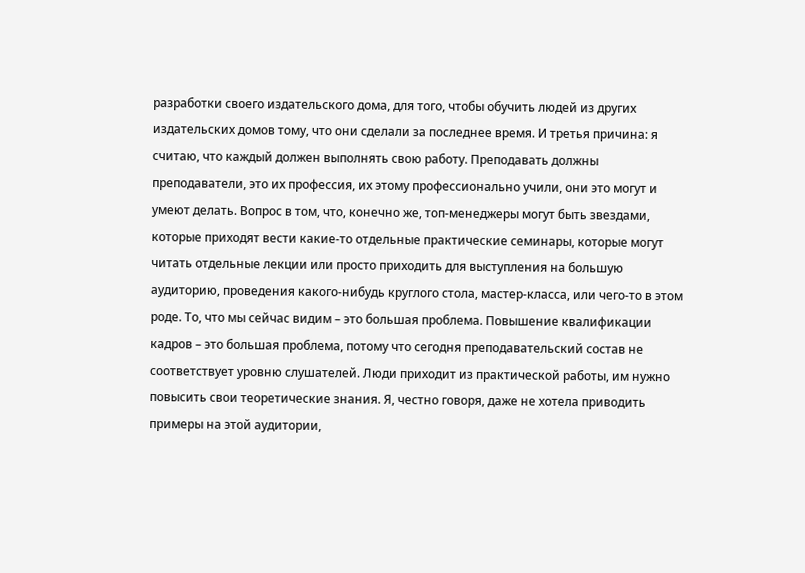разработки своего издательского дома, для того, чтобы обучить людей из других издательских домов тому, что они сделали за последнее время. И третья причина: я считаю, что каждый должен выполнять свою работу. Преподавать должны преподаватели, это их профессия, их этому профессионально учили, они это могут и умеют делать. Вопрос в том, что, конечно же, топ-менеджеры могут быть звездами, которые приходят вести какие-то отдельные практические семинары, которые могут читать отдельные лекции или просто приходить для выступления на большую аудиторию, проведения какого-нибудь круглого стола, мастер-класса, или чего-то в этом роде. То, что мы сейчас видим – это большая проблема. Повышение квалификации кадров – это большая проблема, потому что сегодня преподавательский состав не соответствует уровню слушателей. Люди приходит из практической работы, им нужно повысить свои теоретические знания. Я, честно говоря, даже не хотела приводить примеры на этой аудитории,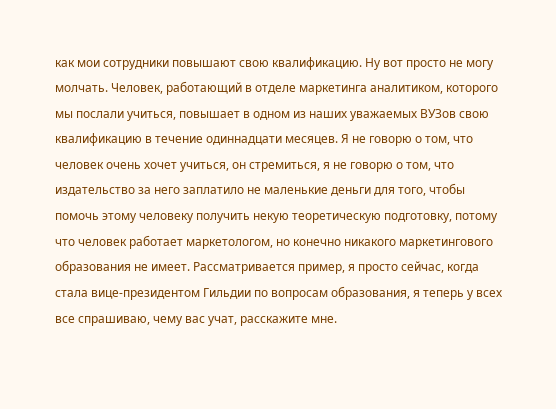как мои сотрудники повышают свою квалификацию. Ну вот просто не могу молчать. Человек, работающий в отделе маркетинга аналитиком, которого мы послали учиться, повышает в одном из наших уважаемых ВУЗов свою квалификацию в течение одиннадцати месяцев. Я не говорю о том, что человек очень хочет учиться, он стремиться, я не говорю о том, что издательство за него заплатило не маленькие деньги для того, чтобы помочь этому человеку получить некую теоретическую подготовку, потому что человек работает маркетологом, но конечно никакого маркетингового образования не имеет. Рассматривается пример, я просто сейчас, когда стала вице-президентом Гильдии по вопросам образования, я теперь у всех все спрашиваю, чему вас учат, расскажите мне.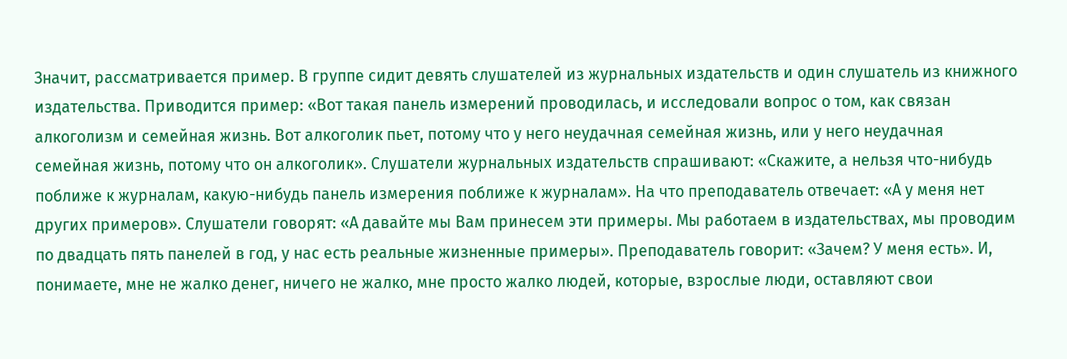Значит, рассматривается пример. В группе сидит девять слушателей из журнальных издательств и один слушатель из книжного издательства. Приводится пример: «Вот такая панель измерений проводилась, и исследовали вопрос о том, как связан алкоголизм и семейная жизнь. Вот алкоголик пьет, потому что у него неудачная семейная жизнь, или у него неудачная семейная жизнь, потому что он алкоголик». Слушатели журнальных издательств спрашивают: «Скажите, а нельзя что-нибудь поближе к журналам, какую-нибудь панель измерения поближе к журналам». На что преподаватель отвечает: «А у меня нет других примеров». Слушатели говорят: «А давайте мы Вам принесем эти примеры. Мы работаем в издательствах, мы проводим по двадцать пять панелей в год, у нас есть реальные жизненные примеры». Преподаватель говорит: «Зачем? У меня есть». И, понимаете, мне не жалко денег, ничего не жалко, мне просто жалко людей, которые, взрослые люди, оставляют свои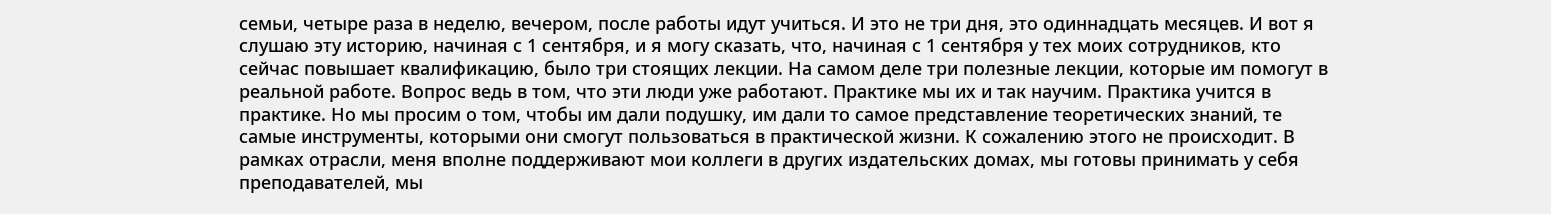семьи, четыре раза в неделю, вечером, после работы идут учиться. И это не три дня, это одиннадцать месяцев. И вот я слушаю эту историю, начиная с 1 сентября, и я могу сказать, что, начиная с 1 сентября у тех моих сотрудников, кто сейчас повышает квалификацию, было три стоящих лекции. На самом деле три полезные лекции, которые им помогут в реальной работе. Вопрос ведь в том, что эти люди уже работают. Практике мы их и так научим. Практика учится в практике. Но мы просим о том, чтобы им дали подушку, им дали то самое представление теоретических знаний, те самые инструменты, которыми они смогут пользоваться в практической жизни. К сожалению этого не происходит. В рамках отрасли, меня вполне поддерживают мои коллеги в других издательских домах, мы готовы принимать у себя преподавателей, мы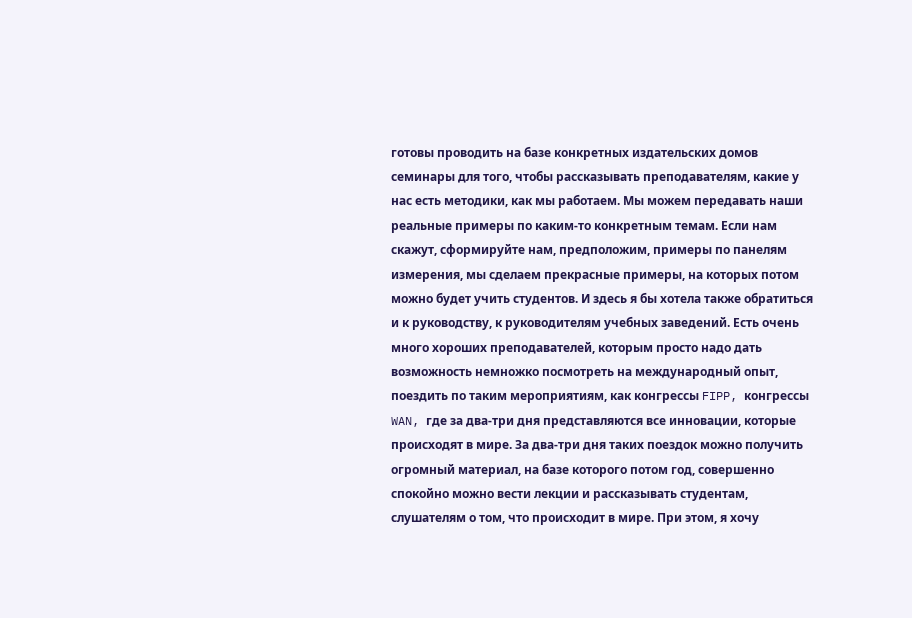готовы проводить на базе конкретных издательских домов семинары для того, чтобы рассказывать преподавателям, какие у нас есть методики, как мы работаем. Мы можем передавать наши реальные примеры по каким-то конкретным темам. Если нам скажут, сформируйте нам, предположим, примеры по панелям измерения, мы сделаем прекрасные примеры, на которых потом можно будет учить студентов. И здесь я бы хотела также обратиться и к руководству, к руководителям учебных заведений. Есть очень много хороших преподавателей, которым просто надо дать возможность немножко посмотреть на международный опыт, поездить по таким мероприятиям, как конгрессы FIPP, конгрессы WAN, где за два-три дня представляются все инновации, которые происходят в мире. За два-три дня таких поездок можно получить огромный материал, на базе которого потом год, совершенно спокойно можно вести лекции и рассказывать студентам, слушателям о том, что происходит в мире. При этом, я хочу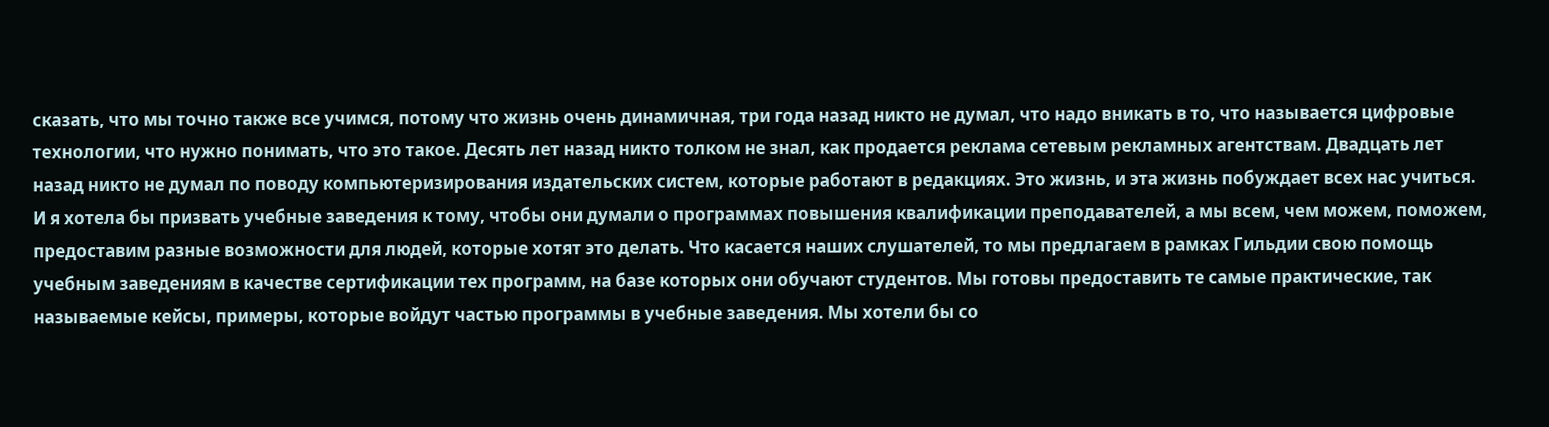сказать, что мы точно также все учимся, потому что жизнь очень динамичная, три года назад никто не думал, что надо вникать в то, что называется цифровые технологии, что нужно понимать, что это такое. Десять лет назад никто толком не знал, как продается реклама сетевым рекламных агентствам. Двадцать лет назад никто не думал по поводу компьютеризирования издательских систем, которые работают в редакциях. Это жизнь, и эта жизнь побуждает всех нас учиться. И я хотела бы призвать учебные заведения к тому, чтобы они думали о программах повышения квалификации преподавателей, а мы всем, чем можем, поможем, предоставим разные возможности для людей, которые хотят это делать. Что касается наших слушателей, то мы предлагаем в рамках Гильдии свою помощь учебным заведениям в качестве сертификации тех программ, на базе которых они обучают студентов. Мы готовы предоставить те самые практические, так называемые кейсы, примеры, которые войдут частью программы в учебные заведения. Мы хотели бы со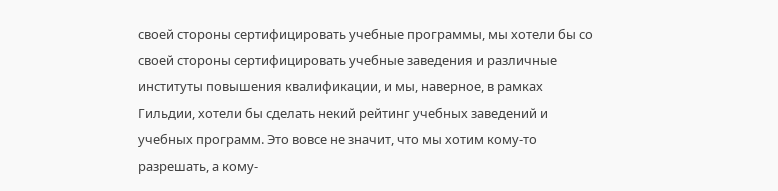своей стороны сертифицировать учебные программы, мы хотели бы со своей стороны сертифицировать учебные заведения и различные институты повышения квалификации, и мы, наверное, в рамках Гильдии, хотели бы сделать некий рейтинг учебных заведений и учебных программ. Это вовсе не значит, что мы хотим кому-то разрешать, а кому-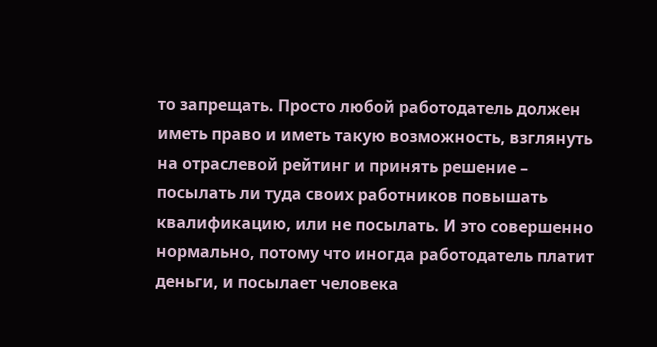то запрещать. Просто любой работодатель должен иметь право и иметь такую возможность, взглянуть на отраслевой рейтинг и принять решение – посылать ли туда своих работников повышать квалификацию, или не посылать. И это совершенно нормально, потому что иногда работодатель платит деньги, и посылает человека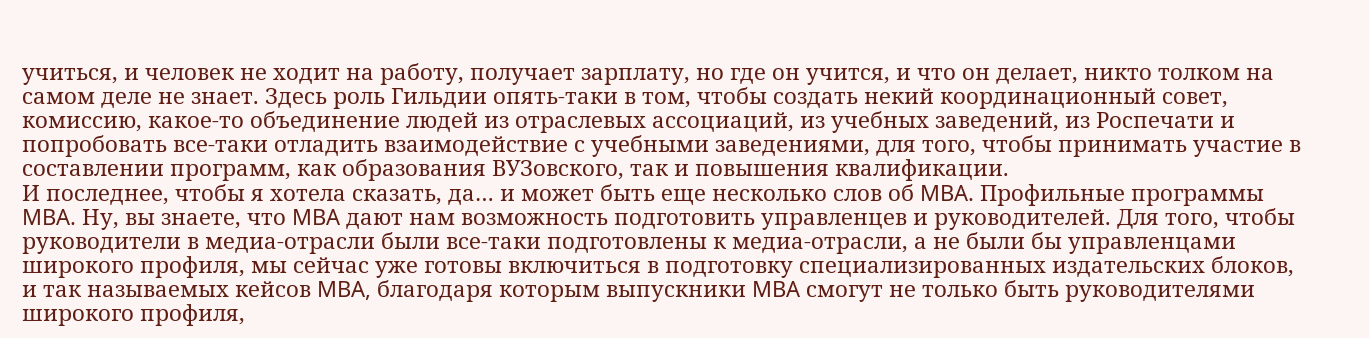учиться, и человек не ходит на работу, получает зарплату, но где он учится, и что он делает, никто толком на самом деле не знает. Здесь роль Гильдии опять-таки в том, чтобы создать некий координационный совет, комиссию, какое-то объединение людей из отраслевых ассоциаций, из учебных заведений, из Роспечати и попробовать все-таки отладить взаимодействие с учебными заведениями, для того, чтобы принимать участие в составлении программ, как образования ВУЗовского, так и повышения квалификации.
И последнее, чтобы я хотела сказать, да… и может быть еще несколько слов об MBA. Профильные программы MBA. Ну, вы знаете, что MBA дают нам возможность подготовить управленцев и руководителей. Для того, чтобы руководители в медиа-отрасли были все-таки подготовлены к медиа-отрасли, а не были бы управленцами широкого профиля, мы сейчас уже готовы включиться в подготовку специализированных издательских блоков, и так называемых кейсов MBA, благодаря которым выпускники MBA смогут не только быть руководителями широкого профиля,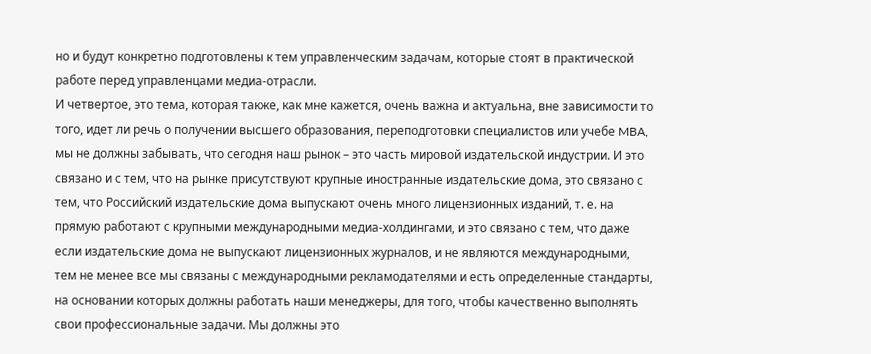но и будут конкретно подготовлены к тем управленческим задачам, которые стоят в практической работе перед управленцами медиа-отрасли.
И четвертое, это тема, которая также, как мне кажется, очень важна и актуальна, вне зависимости то того, идет ли речь о получении высшего образования, переподготовки специалистов или учебе MBA, мы не должны забывать, что сегодня наш рынок – это часть мировой издательской индустрии. И это связано и с тем, что на рынке присутствуют крупные иностранные издательские дома, это связано с тем, что Российский издательские дома выпускают очень много лицензионных изданий, т. е. на прямую работают с крупными международными медиа-холдингами, и это связано с тем, что даже если издательские дома не выпускают лицензионных журналов, и не являются международными, тем не менее все мы связаны с международными рекламодателями и есть определенные стандарты, на основании которых должны работать наши менеджеры, для того, чтобы качественно выполнять свои профессиональные задачи. Мы должны это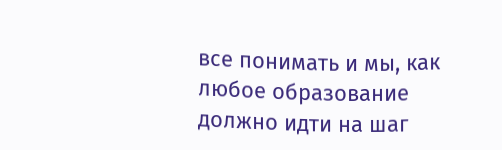все понимать и мы, как любое образование должно идти на шаг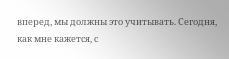вперед, мы должны это учитывать. Сегодня, как мне кажется, с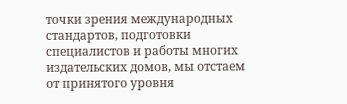точки зрения международных стандартов, подготовки специалистов и работы многих издательских домов, мы отстаем от принятого уровня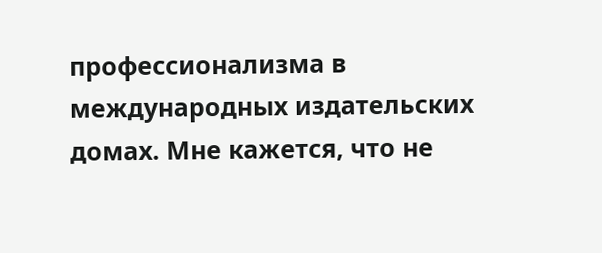профессионализма в международных издательских домах. Мне кажется, что не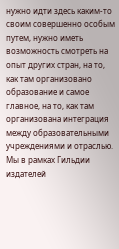нужно идти здесь каким-то своим совершенно особым путем, нужно иметь возможность смотреть на опыт других стран, на то, как там организовано образование и самое главное, на то, как там организована интеграция между образовательными учреждениями и отраслью. Мы в рамках Гильдии издателей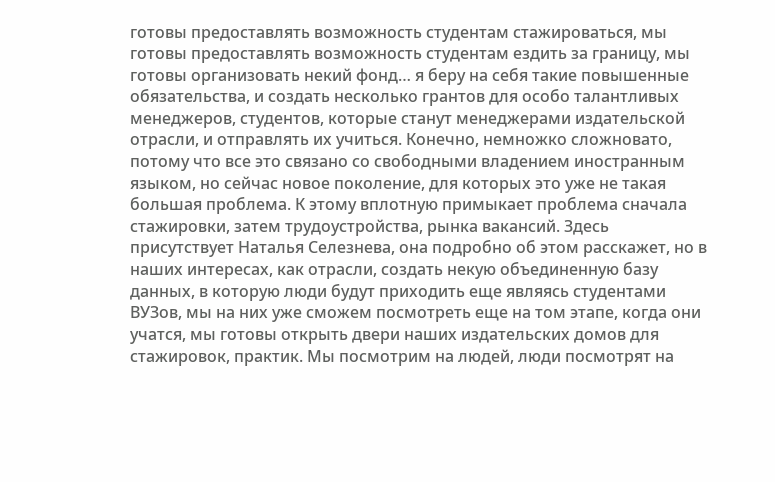готовы предоставлять возможность студентам стажироваться, мы готовы предоставлять возможность студентам ездить за границу, мы готовы организовать некий фонд… я беру на себя такие повышенные обязательства, и создать несколько грантов для особо талантливых менеджеров, студентов, которые станут менеджерами издательской отрасли, и отправлять их учиться. Конечно, немножко сложновато, потому что все это связано со свободными владением иностранным языком, но сейчас новое поколение, для которых это уже не такая большая проблема. К этому вплотную примыкает проблема сначала стажировки, затем трудоустройства, рынка вакансий. Здесь присутствует Наталья Селезнева, она подробно об этом расскажет, но в наших интересах, как отрасли, создать некую объединенную базу данных, в которую люди будут приходить еще являясь студентами ВУЗов, мы на них уже сможем посмотреть еще на том этапе, когда они учатся, мы готовы открыть двери наших издательских домов для стажировок, практик. Мы посмотрим на людей, люди посмотрят на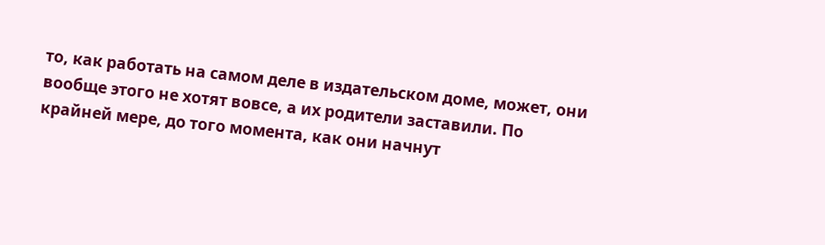то, как работать на самом деле в издательском доме, может, они вообще этого не хотят вовсе, а их родители заставили. По крайней мере, до того момента, как они начнут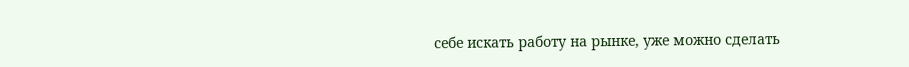себе искать работу на рынке, уже можно сделать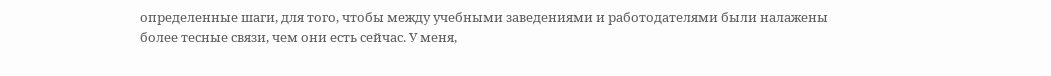определенные шаги, для того, чтобы между учебными заведениями и работодателями были налажены более тесные связи, чем они есть сейчас. У меня,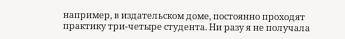например, в издательском доме, постоянно проходят практику три-четыре студента. Ни разу я не получала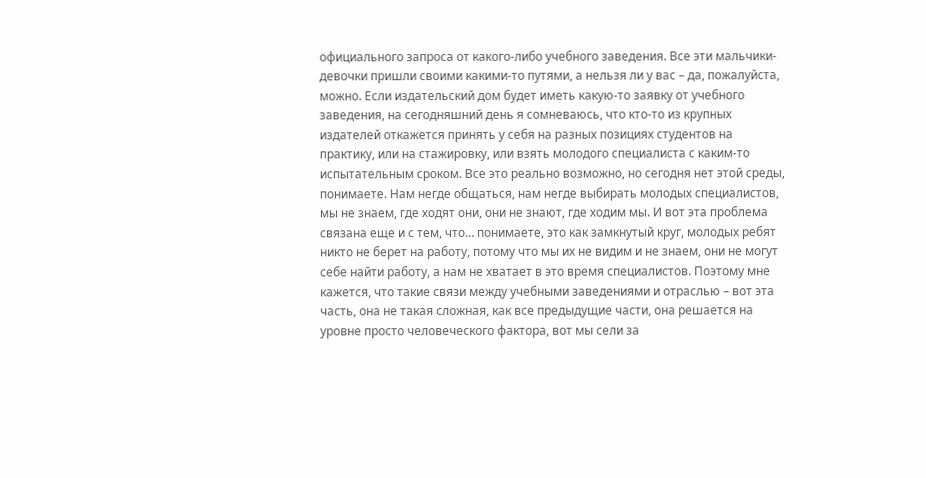официального запроса от какого-либо учебного заведения. Все эти мальчики-девочки пришли своими какими-то путями, а нельзя ли у вас – да, пожалуйста, можно. Если издательский дом будет иметь какую-то заявку от учебного заведения, на сегодняшний день я сомневаюсь, что кто-то из крупных издателей откажется принять у себя на разных позициях студентов на практику, или на стажировку, или взять молодого специалиста с каким-то испытательным сроком. Все это реально возможно, но сегодня нет этой среды, понимаете. Нам негде общаться, нам негде выбирать молодых специалистов, мы не знаем, где ходят они, они не знают, где ходим мы. И вот эта проблема связана еще и с тем, что… понимаете, это как замкнутый круг, молодых ребят никто не берет на работу, потому что мы их не видим и не знаем, они не могут себе найти работу, а нам не хватает в это время специалистов. Поэтому мне кажется, что такие связи между учебными заведениями и отраслью – вот эта часть, она не такая сложная, как все предыдущие части, она решается на уровне просто человеческого фактора, вот мы сели за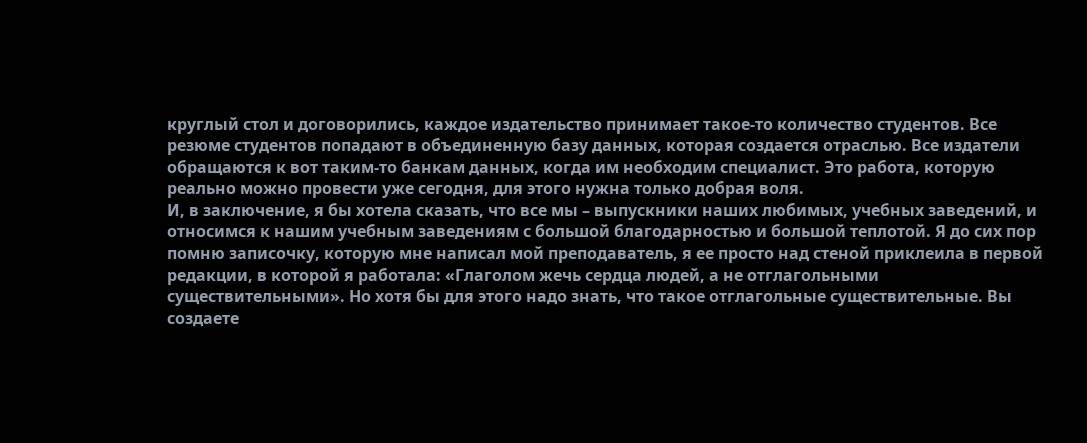круглый стол и договорились, каждое издательство принимает такое-то количество студентов. Все резюме студентов попадают в объединенную базу данных, которая создается отраслью. Все издатели обращаются к вот таким-то банкам данных, когда им необходим специалист. Это работа, которую реально можно провести уже сегодня, для этого нужна только добрая воля.
И, в заключение, я бы хотела сказать, что все мы – выпускники наших любимых, учебных заведений, и относимся к нашим учебным заведениям с большой благодарностью и большой теплотой. Я до сих пор помню записочку, которую мне написал мой преподаватель, я ее просто над стеной приклеила в первой редакции, в которой я работала: «Глаголом жечь сердца людей, а не отглагольными существительными». Но хотя бы для этого надо знать, что такое отглагольные существительные. Вы создаете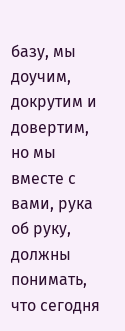базу, мы доучим, докрутим и довертим, но мы вместе с вами, рука об руку, должны понимать, что сегодня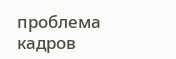проблема кадров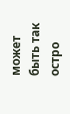может быть так остро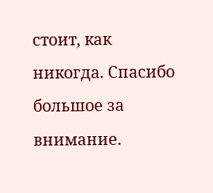стоит, как никогда. Спасибо большое за внимание.